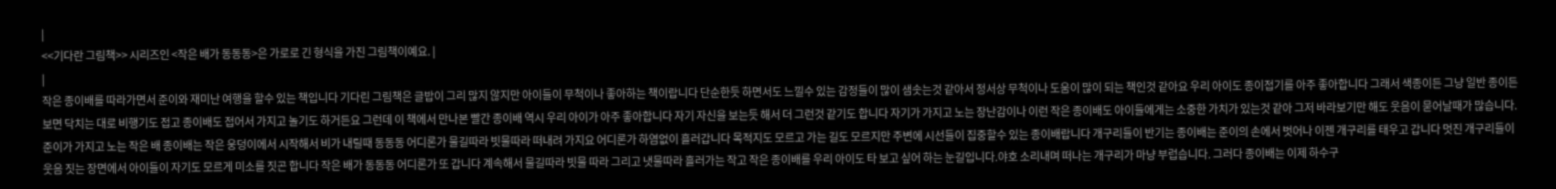|
<<기다란 그림책>> 시리즈인 <작은 배가 동동동>은 가로로 긴 형식을 가진 그림책이예요. |
|
작은 종이배를 따라가면서 준이와 재미난 여행을 할수 있는 책입니다 기다린 그림책은 글밥이 그리 많지 않지만 아이들이 무척이나 좋아하는 책이랍니다 단순한듯 하면서도 느낄수 있는 감정들이 많이 샘솟는것 같아서 정서상 무척이나 도움이 많이 되는 책인것 같아요 우리 아이도 종이접기를 아주 좋아합니다 그래서 색종이든 그냥 일반 종이든 보면 닥치는 대로 비행기도 접고 종이배도 접어서 가지고 놀기도 하거든요 그런데 이 책에서 만나본 빨간 종이배 역시 우리 아이가 아주 좋아합니다 자기 자신을 보는듯 해서 더 그런것 같기도 합니다 자기가 가지고 노는 장난감이나 이런 작은 종이배도 아이들에게는 소중한 가치가 있는것 같아 그저 바라보기만 해도 웃음이 묻어날때가 많습니다. 준이가 가지고 노는 작은 배 종이배는 작은 웅덩이에서 시작해서 비가 내릴때 동동동 어디론가 물길따라 빗물따라 떠내려 가지요 어디론가 하염없이 흘러갑니다 목적지도 모르고 가는 길도 모르지만 주변에 시선들이 집중할수 있는 종이배랍니다 개구리들이 반기는 종이배는 준이의 손에서 벗어나 이젠 개구리를 태우고 갑니다 멋진 개구리들이 웃음 짓는 장면에서 아이들이 자기도 모르게 미소를 짓곤 합니다 작은 배가 동동동 어디론가 또 갑니다 계속해서 물길따라 빗물 따라 그리고 냇물따라 흘러가는 작고 작은 종이배를 우리 아이도 타 보고 싶어 하는 눈길입니다.야호 소리내며 떠나는 개구리가 마냥 부럽습니다. 그러다 종이배는 이제 하수구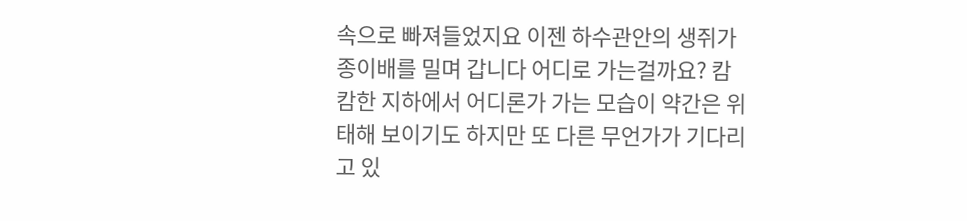속으로 빠져들었지요 이젠 하수관안의 생쥐가 종이배를 밀며 갑니다 어디로 가는걸까요? 캄캄한 지하에서 어디론가 가는 모습이 약간은 위태해 보이기도 하지만 또 다른 무언가가 기다리고 있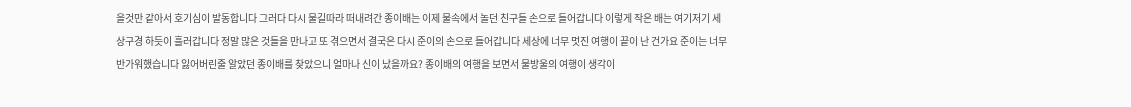을것만 같아서 호기심이 발동합니다 그러다 다시 물길따라 떠내려간 종이배는 이제 물속에서 놀던 친구들 손으로 들어갑니다 이렇게 작은 배는 여기저기 세상구경 하듯이 흘러갑니다 정말 많은 것들을 만나고 또 겪으면서 결국은 다시 준이의 손으로 들어갑니다 세상에 너무 멋진 여행이 끝이 난 건가요 준이는 너무 반가워했습니다 잃어버린줄 알았던 종이배를 찾았으니 얼마나 신이 났을까요? 종이배의 여행을 보면서 물방울의 여행이 생각이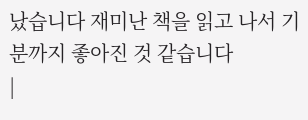났습니다 재미난 책을 읽고 나서 기분까지 좋아진 것 같습니다
|